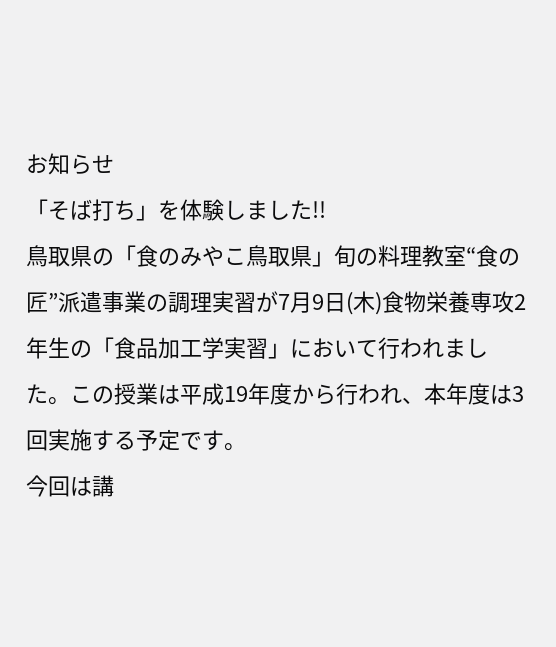お知らせ
「そば打ち」を体験しました!!
鳥取県の「食のみやこ鳥取県」旬の料理教室“食の匠”派遣事業の調理実習が7月9日(木)食物栄養専攻2年生の「食品加工学実習」において行われました。この授業は平成19年度から行われ、本年度は3回実施する予定です。
今回は講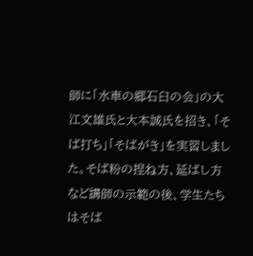師に「水車の郷石臼の会」の大江文雄氏と大本誠氏を招き、「そば打ち」「そばがき」を実習しました。そば粉の捏ね方、延ばし方など講師の示範の後、学生たちはそば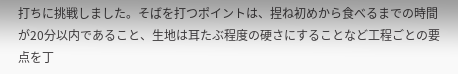打ちに挑戦しました。そばを打つポイントは、捏ね初めから食べるまでの時間が20分以内であること、生地は耳たぶ程度の硬さにすることなど工程ごとの要点を丁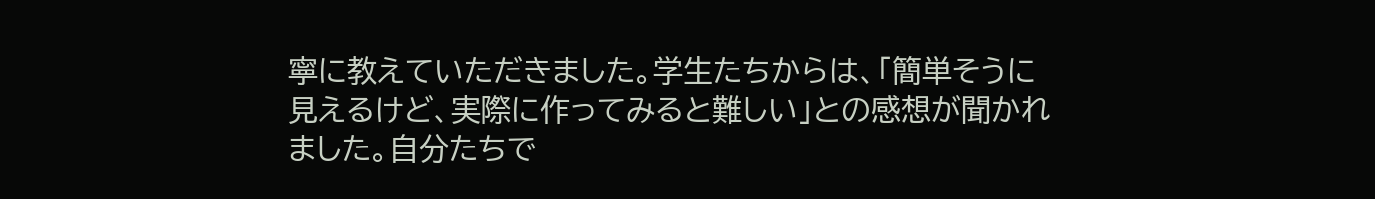寧に教えていただきました。学生たちからは、「簡単そうに見えるけど、実際に作ってみると難しい」との感想が聞かれました。自分たちで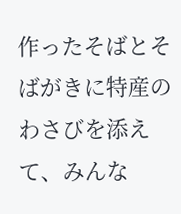作ったそばとそばがきに特産のわさびを添えて、みんな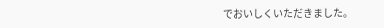でおいしくいただきました。